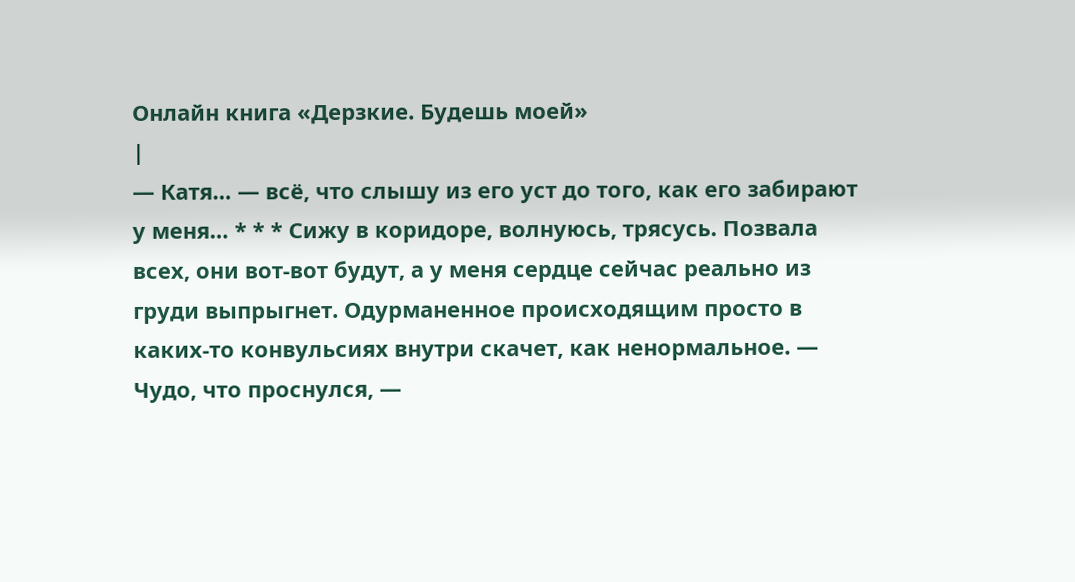Онлайн книга «Дерзкие. Будешь моей»
|
— Катя… — всё, что слышу из его уст до того, как его забирают у меня… * * * Сижу в коридоре, волнуюсь, трясусь. Позвала всех, они вот-вот будут, а у меня сердце сейчас реально из груди выпрыгнет. Одурманенное происходящим просто в каких-то конвульсиях внутри скачет, как ненормальное. — Чудо, что проснулся, —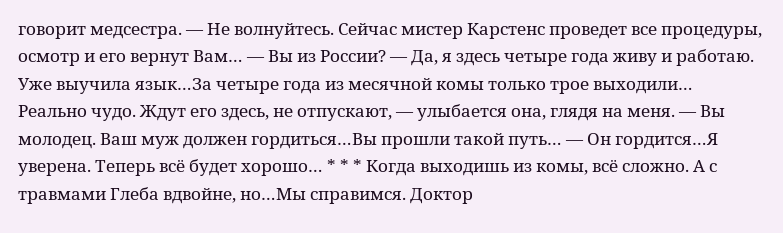говорит медсестра. — Не волнуйтесь. Сейчас мистер Карстенс проведет все процедуры, осмотр и его вернут Вам… — Вы из России? — Да, я здесь четыре года живу и работаю. Уже выучила язык…За четыре года из месячной комы только трое выходили… Реально чудо. Ждут его здесь, не отпускают, — улыбается она, глядя на меня. — Вы молодец. Ваш муж должен гордиться…Вы прошли такой путь… — Он гордится…Я уверена. Теперь всё будет хорошо… * * * Когда выходишь из комы, всё сложно. А с травмами Глеба вдвойне, но…Мы справимся. Доктор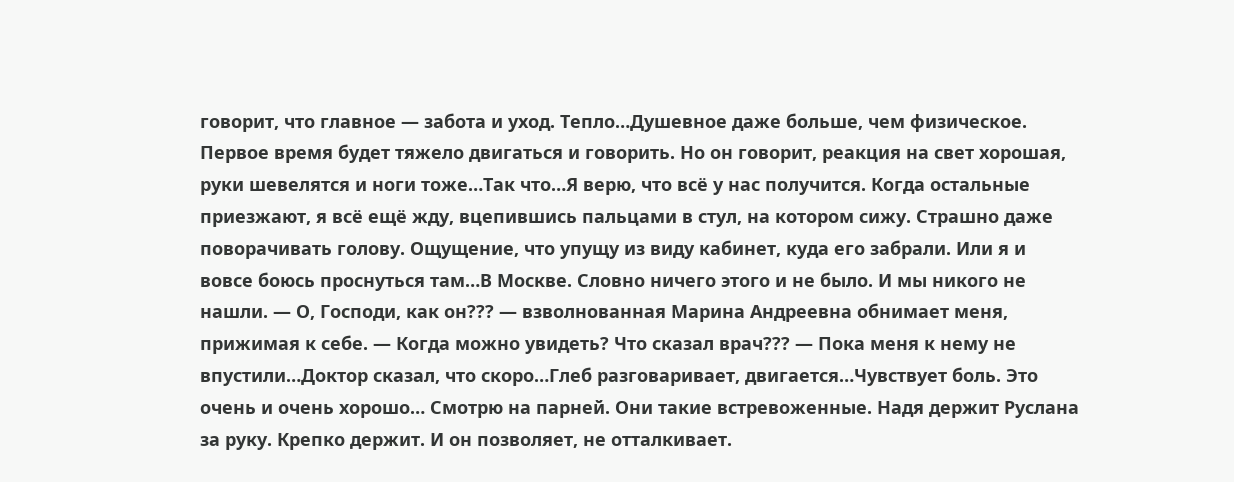говорит, что главное — забота и уход. Тепло…Душевное даже больше, чем физическое. Первое время будет тяжело двигаться и говорить. Но он говорит, реакция на свет хорошая, руки шевелятся и ноги тоже…Так что…Я верю, что всё у нас получится. Когда остальные приезжают, я всё ещё жду, вцепившись пальцами в стул, на котором сижу. Страшно даже поворачивать голову. Ощущение, что упущу из виду кабинет, куда его забрали. Или я и вовсе боюсь проснуться там…В Москве. Словно ничего этого и не было. И мы никого не нашли. — О, Господи, как он??? — взволнованная Марина Андреевна обнимает меня, прижимая к себе. — Когда можно увидеть? Что сказал врач??? — Пока меня к нему не впустили…Доктор сказал, что скоро…Глеб разговаривает, двигается…Чувствует боль. Это очень и очень хорошо… Смотрю на парней. Они такие встревоженные. Надя держит Руслана за руку. Крепко держит. И он позволяет, не отталкивает.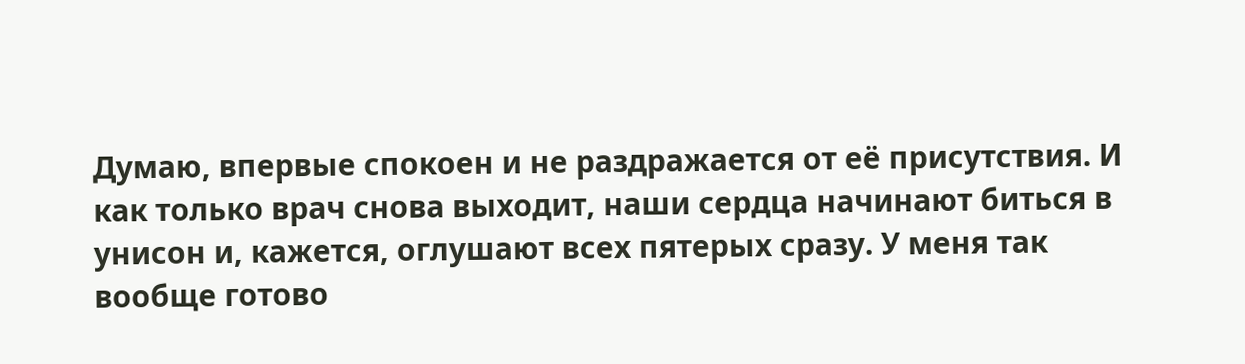Думаю, впервые спокоен и не раздражается от её присутствия. И как только врач снова выходит, наши сердца начинают биться в унисон и, кажется, оглушают всех пятерых сразу. У меня так вообще готово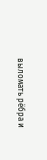выломать рёбра и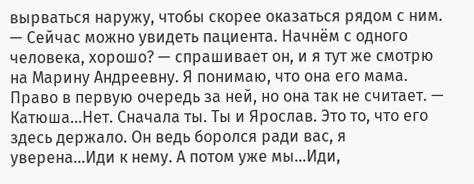вырваться наружу, чтобы скорее оказаться рядом с ним. — Сейчас можно увидеть пациента. Начнём с одного человека, хорошо? — спрашивает он, и я тут же смотрю на Марину Андреевну. Я понимаю, что она его мама. Право в первую очередь за ней, но она так не считает. — Катюша…Нет. Сначала ты. Ты и Ярослав. Это то, что его здесь держало. Он ведь боролся ради вас, я уверена…Иди к нему. А потом уже мы…Иди,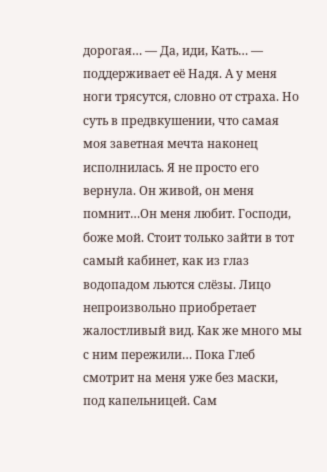дорогая… — Да, иди, Кать… — поддерживает её Надя. А у меня ноги трясутся, словно от страха. Но суть в предвкушении, что самая моя заветная мечта наконец исполнилась. Я не просто его вернула. Он живой, он меня помнит…Он меня любит. Господи, боже мой. Стоит только зайти в тот самый кабинет, как из глаз водопадом льются слёзы. Лицо непроизвольно приобретает жалостливый вид. Как же много мы с ним пережили… Пока Глеб смотрит на меня уже без маски, под капельницей. Сам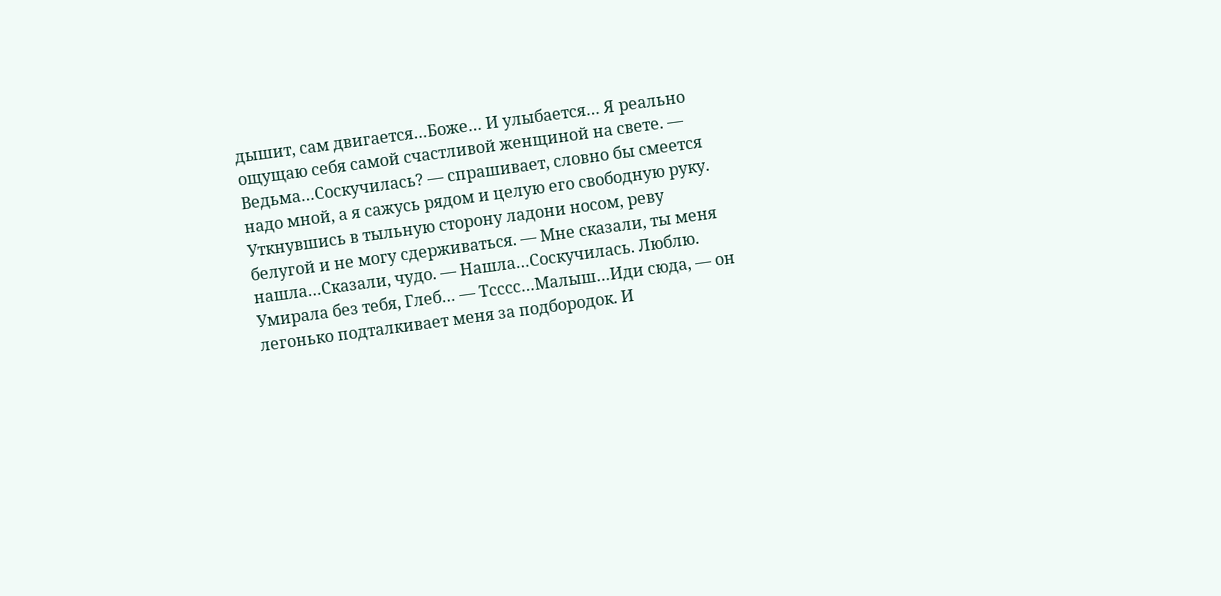дышит, сам двигается…Боже… И улыбается… Я реально ощущаю себя самой счастливой женщиной на свете. — Ведьма…Соскучилась? — спрашивает, словно бы смеется надо мной, а я сажусь рядом и целую его свободную руку. Уткнувшись в тыльную сторону ладони носом, реву белугой и не могу сдерживаться. — Мне сказали, ты меня нашла…Сказали, чудо. — Нашла…Соскучилась. Люблю. Умирала без тебя, Глеб… — Тсссс…Малыш…Иди сюда, — он легонько подталкивает меня за подбородок. И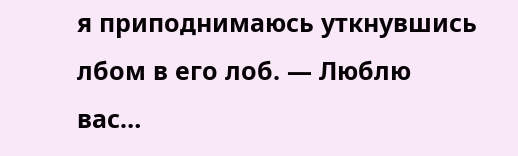я приподнимаюсь уткнувшись лбом в его лоб. — Люблю вас…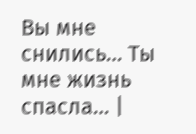Вы мне снились… Ты мне жизнь спасла… |